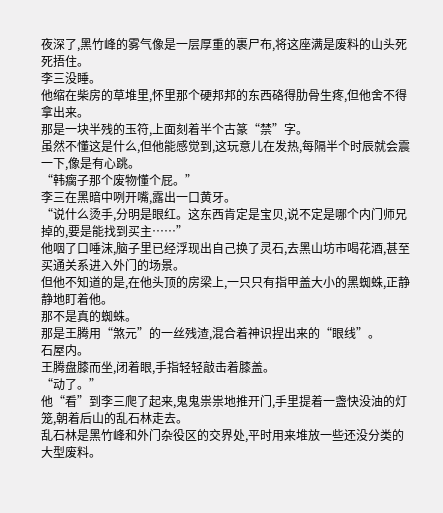夜深了,黑竹峰的雾气像是一层厚重的裹尸布,将这座满是废料的山头死死捂住。
李三没睡。
他缩在柴房的草堆里,怀里那个硬邦邦的东西硌得肋骨生疼,但他舍不得拿出来。
那是一块半残的玉符,上面刻着半个古篆“禁”字。
虽然不懂这是什么,但他能感觉到,这玩意儿在发热,每隔半个时辰就会震一下,像是有心跳。
“韩瘸子那个废物懂个屁。”
李三在黑暗中咧开嘴,露出一口黄牙。
“说什么烫手,分明是眼红。这东西肯定是宝贝,说不定是哪个内门师兄掉的,要是能找到买主……”
他咽了口唾沫,脑子里已经浮现出自己换了灵石,去黑山坊市喝花酒,甚至买通关系进入外门的场景。
但他不知道的是,在他头顶的房梁上,一只只有指甲盖大小的黑蜘蛛,正静静地盯着他。
那不是真的蜘蛛。
那是王腾用“煞元”的一丝残渣,混合着神识捏出来的“眼线”。
石屋内。
王腾盘膝而坐,闭着眼,手指轻轻敲击着膝盖。
“动了。”
他“看”到李三爬了起来,鬼鬼祟祟地推开门,手里提着一盏快没油的灯笼,朝着后山的乱石林走去。
乱石林是黑竹峰和外门杂役区的交界处,平时用来堆放一些还没分类的大型废料。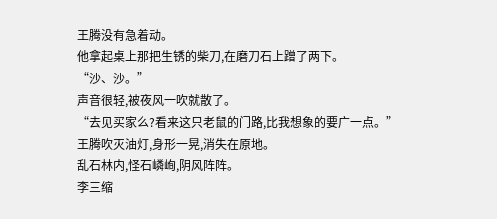王腾没有急着动。
他拿起桌上那把生锈的柴刀,在磨刀石上蹭了两下。
“沙、沙。”
声音很轻,被夜风一吹就散了。
“去见买家么?看来这只老鼠的门路,比我想象的要广一点。”
王腾吹灭油灯,身形一晃,消失在原地。
乱石林内,怪石嶙峋,阴风阵阵。
李三缩